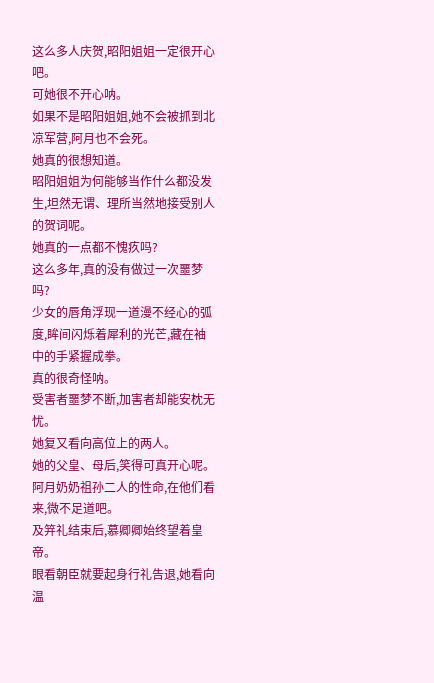这么多人庆贺,昭阳姐姐一定很开心吧。
可她很不开心呐。
如果不是昭阳姐姐,她不会被抓到北凉军营,阿月也不会死。
她真的很想知道。
昭阳姐姐为何能够当作什么都没发生,坦然无谓、理所当然地接受别人的贺词呢。
她真的一点都不愧疚吗?
这么多年,真的没有做过一次噩梦吗?
少女的唇角浮现一道漫不经心的弧度,眸间闪烁着犀利的光芒,藏在袖中的手紧握成拳。
真的很奇怪呐。
受害者噩梦不断,加害者却能安枕无忧。
她复又看向高位上的两人。
她的父皇、母后,笑得可真开心呢。
阿月奶奶祖孙二人的性命,在他们看来,微不足道吧。
及笄礼结束后,慕卿卿始终望着皇帝。
眼看朝臣就要起身行礼告退,她看向温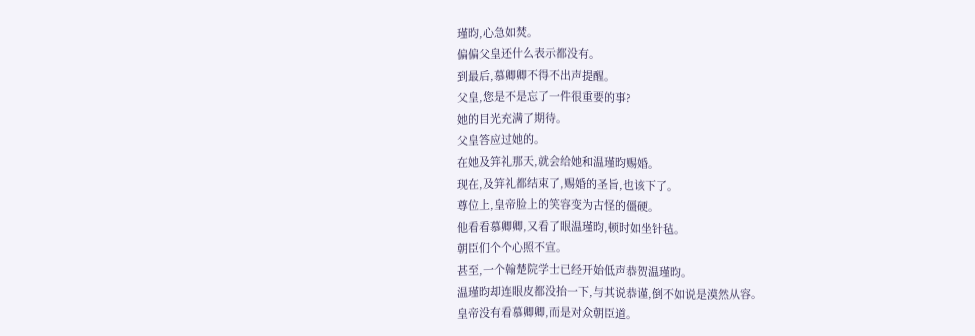瑾昀,心急如焚。
偏偏父皇还什么表示都没有。
到最后,慕卿卿不得不出声提醒。
父皇,您是不是忘了一件很重要的事?
她的目光充满了期待。
父皇答应过她的。
在她及笄礼那天,就会给她和温瑾昀赐婚。
现在,及笄礼都结束了,赐婚的圣旨,也该下了。
尊位上,皇帝脸上的笑容变为古怪的僵硬。
他看看慕卿卿,又看了眼温瑾昀,顿时如坐针毡。
朝臣们个个心照不宣。
甚至,一个翰楚院学士已经开始低声恭贺温瑾昀。
温瑾昀却连眼皮都没抬一下,与其说恭谨,倒不如说是漠然从容。
皇帝没有看慕卿卿,而是对众朝臣道。